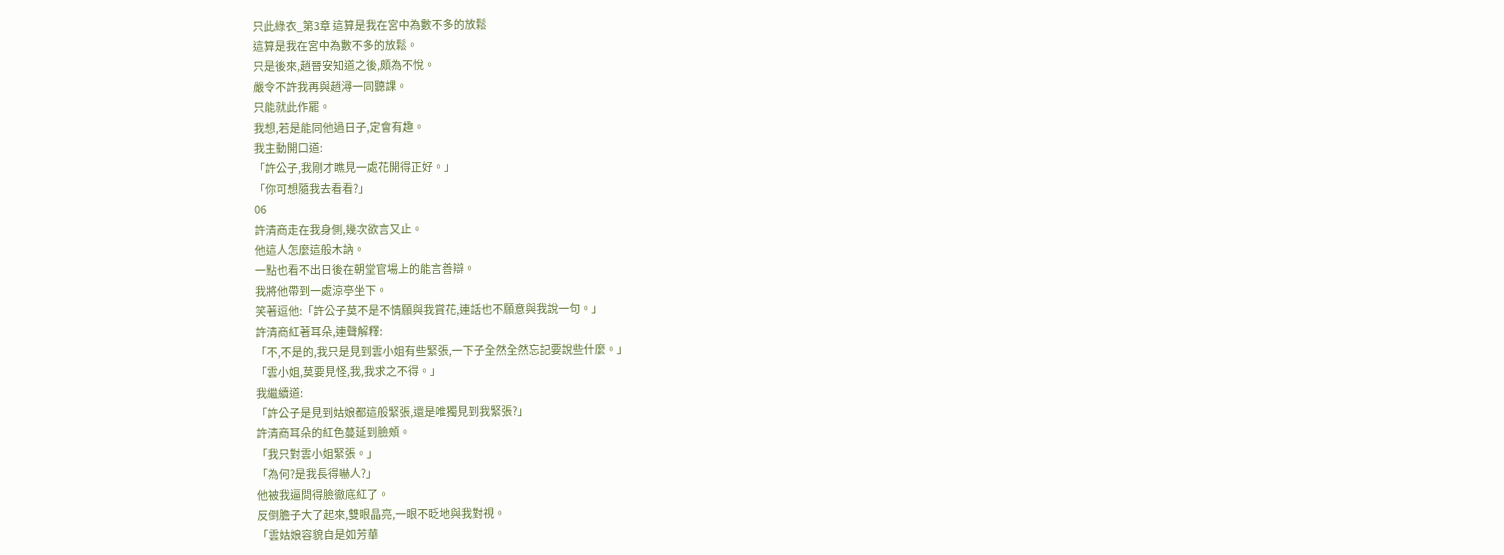只此綠衣_第3章 這算是我在宮中為數不多的放鬆
這算是我在宮中為數不多的放鬆。
只是後來,趙晉安知道之後,頗為不悅。
嚴令不許我再與趙潯一同聽課。
只能就此作罷。
我想,若是能同他過日子,定會有趣。
我主動開口道:
「許公子,我剛才瞧見一處花開得正好。」
「你可想隨我去看看?」
06
許清商走在我身側,幾次欲言又止。
他這人怎麼這般木訥。
一點也看不出日後在朝堂官場上的能言善辯。
我將他帶到一處涼亭坐下。
笑著逗他:「許公子莫不是不情願與我賞花,連話也不願意與我說一句。」
許清商紅著耳朵,連聲解釋:
「不,不是的,我只是見到雲小姐有些緊張,一下子全然全然忘記要說些什麼。」
「雲小姐,莫要見怪,我,我求之不得。」
我繼續道:
「許公子是見到姑娘都這般緊張,還是唯獨見到我緊張?」
許清商耳朵的紅色蔓延到臉頰。
「我只對雲小姐緊張。」
「為何?是我長得嚇人?」
他被我逼問得臉徹底紅了。
反倒膽子大了起來,雙眼晶亮,一眼不眨地與我對視。
「雲姑娘容貌自是如芳華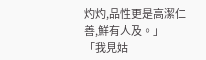灼灼,品性更是高潔仁善,鮮有人及。」
「我見姑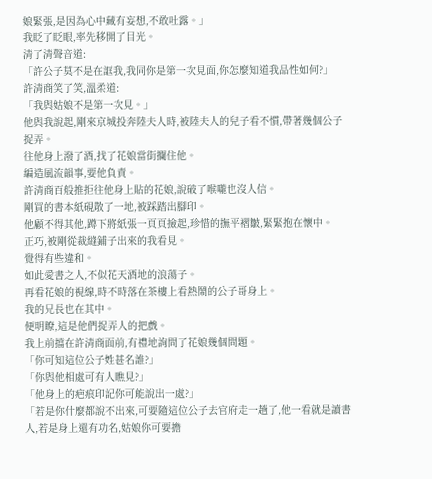娘緊張,是因為心中藏有妄想,不敢吐露。」
我眨了眨眼,率先移開了目光。
清了清聲音道:
「許公子莫不是在誆我,我同你是第一次見面,你怎麼知道我品性如何?」
許清商笑了笑,溫柔道:
「我與姑娘不是第一次見。」
他與我說起,剛來京城投奔陸夫人時,被陸夫人的兒子看不慣,帶著幾個公子捉弄。
往他身上潑了酒,找了花娘當街攔住他。
編造風流韻事,要他負責。
許清商百般推拒往他身上貼的花娘,說破了喉嚨也沒人信。
剛買的書本紙硯散了一地,被踩踏出腳印。
他顧不得其他,蹲下將紙張一頁頁撿起,珍惜的撫平褶皺,緊緊抱在懷中。
正巧,被剛從裁縫鋪子出來的我看見。
覺得有些違和。
如此愛書之人,不似花天酒地的浪蕩子。
再看花娘的視線,時不時落在茶樓上看熱鬧的公子哥身上。
我的兄長也在其中。
便明瞭,這是他們捉弄人的把戲。
我上前擋在許清商面前,有禮地詢問了花娘幾個問題。
「你可知這位公子姓甚名誰?」
「你與他相處可有人瞧見?」
「他身上的疤痕印記你可能說出一處?」
「若是你什麼都說不出來,可要隨這位公子去官府走一趟了,他一看就是讀書人,若是身上還有功名,姑娘你可要擔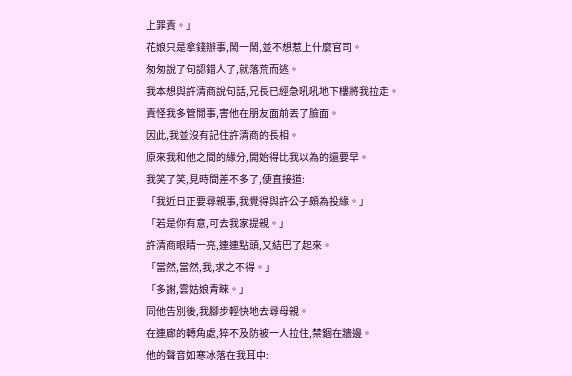上罪責。」
花娘只是拿錢辦事,鬧一鬧,並不想惹上什麼官司。
匆匆說了句認錯人了,就落荒而逃。
我本想與許清商說句話,兄長已經急吼吼地下樓將我拉走。
責怪我多管閒事,害他在朋友面前丟了臉面。
因此,我並沒有記住許清商的長相。
原來我和他之間的緣分,開始得比我以為的還要早。
我笑了笑,見時間差不多了,便直接道:
「我近日正要尋親事,我覺得與許公子頗為投緣。」
「若是你有意,可去我家提親。」
許清商眼睛一亮,連連點頭,又結巴了起來。
「當然,當然,我,求之不得。」
「多謝,雲姑娘青睞。」
同他告別後,我腳步輕快地去尋母親。
在連廊的轉角處,猝不及防被一人拉住,禁錮在牆邊。
他的聲音如寒冰落在我耳中: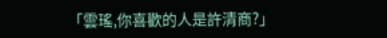「雲瑤,你喜歡的人是許清商?」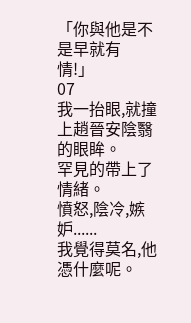「你與他是不是早就有情!」
07
我一抬眼,就撞上趙晉安陰翳的眼眸。
罕見的帶上了情緒。
憤怒,陰冷,嫉妒......
我覺得莫名,他憑什麼呢。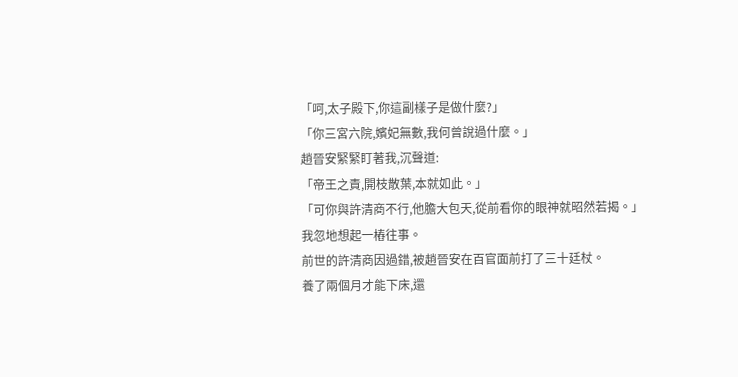「呵,太子殿下,你這副樣子是做什麼?」
「你三宮六院,嬪妃無數,我何曾說過什麼。」
趙晉安緊緊盯著我,沉聲道:
「帝王之責,開枝散葉,本就如此。」
「可你與許清商不行,他膽大包天,從前看你的眼神就昭然若揭。」
我忽地想起一樁往事。
前世的許清商因過錯,被趙晉安在百官面前打了三十廷杖。
養了兩個月才能下床,還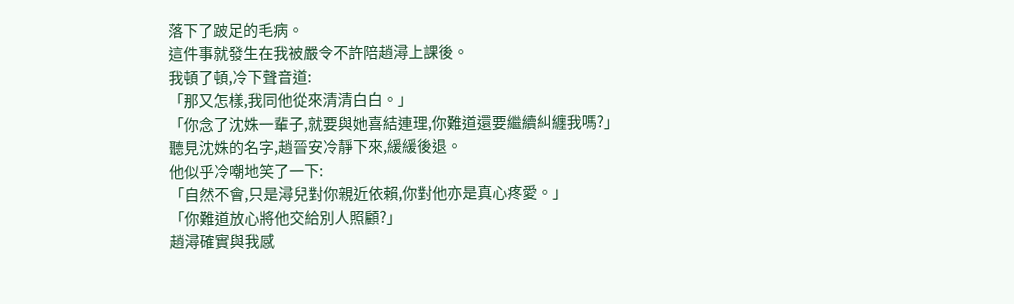落下了跛足的毛病。
這件事就發生在我被嚴令不許陪趙潯上課後。
我頓了頓,冷下聲音道:
「那又怎樣,我同他從來清清白白。」
「你念了沈姝一輩子,就要與她喜結連理,你難道還要繼續糾纏我嗎?」
聽見沈姝的名字,趙晉安冷靜下來,緩緩後退。
他似乎冷嘲地笑了一下:
「自然不會,只是潯兒對你親近依賴,你對他亦是真心疼愛。」
「你難道放心將他交給別人照顧?」
趙潯確實與我感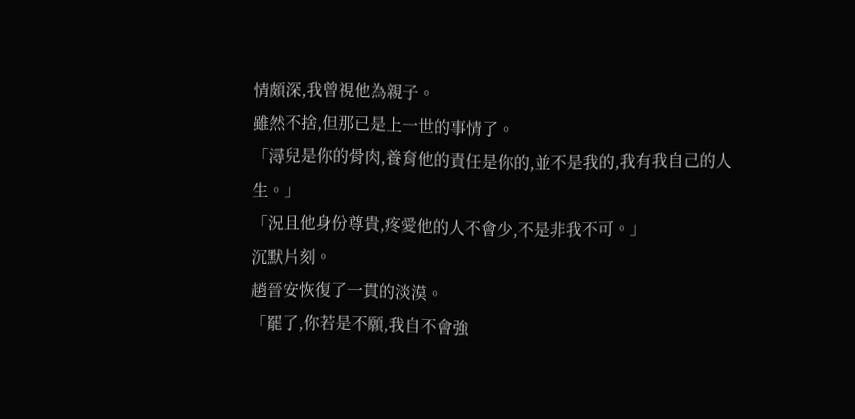情頗深,我曾視他為親子。
雖然不捨,但那已是上一世的事情了。
「潯兒是你的骨肉,養育他的責任是你的,並不是我的,我有我自己的人生。」
「況且他身份尊貴,疼愛他的人不會少,不是非我不可。」
沉默片刻。
趙晉安恢復了一貫的淡漠。
「罷了,你若是不願,我自不會強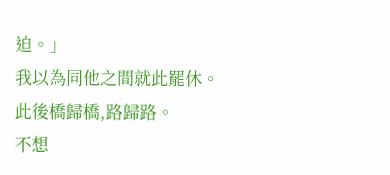迫。」
我以為同他之間就此罷休。
此後橋歸橋,路歸路。
不想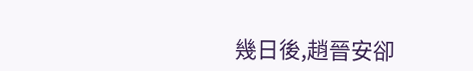幾日後,趙晉安卻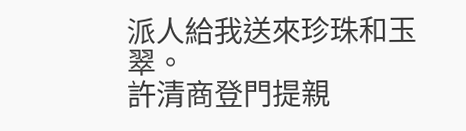派人給我送來珍珠和玉翠。
許清商登門提親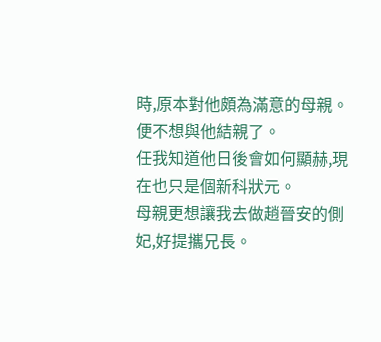時,原本對他頗為滿意的母親。
便不想與他結親了。
任我知道他日後會如何顯赫,現在也只是個新科狀元。
母親更想讓我去做趙晉安的側妃,好提攜兄長。